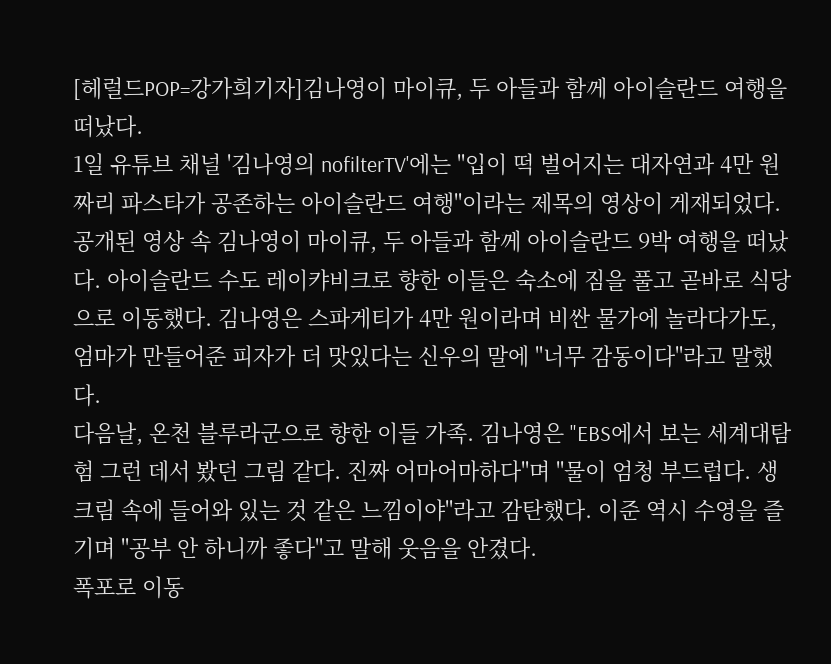[헤럴드POP=강가희기자]김나영이 마이큐, 두 아들과 함께 아이슬란드 여행을 떠났다.
1일 유튜브 채널 '김나영의 nofilterTV'에는 "입이 떡 벌어지는 대자연과 4만 원짜리 파스타가 공존하는 아이슬란드 여행"이라는 제목의 영상이 게재되었다.
공개된 영상 속 김나영이 마이큐, 두 아들과 함께 아이슬란드 9박 여행을 떠났다. 아이슬란드 수도 레이캬비크로 향한 이들은 숙소에 짐을 풀고 곧바로 식당으로 이동했다. 김나영은 스파게티가 4만 원이라며 비싼 물가에 놀라다가도, 엄마가 만들어준 피자가 더 맛있다는 신우의 말에 "너무 감동이다"라고 말했다.
다음날, 온천 블루라군으로 향한 이들 가족. 김나영은 "EBS에서 보는 세계대탐험 그런 데서 봤던 그림 같다. 진짜 어마어마하다"며 "물이 엄청 부드럽다. 생크림 속에 들어와 있는 것 같은 느낌이야"라고 감탄했다. 이준 역시 수영을 즐기며 "공부 안 하니까 좋다"고 말해 웃음을 안겼다.
폭포로 이동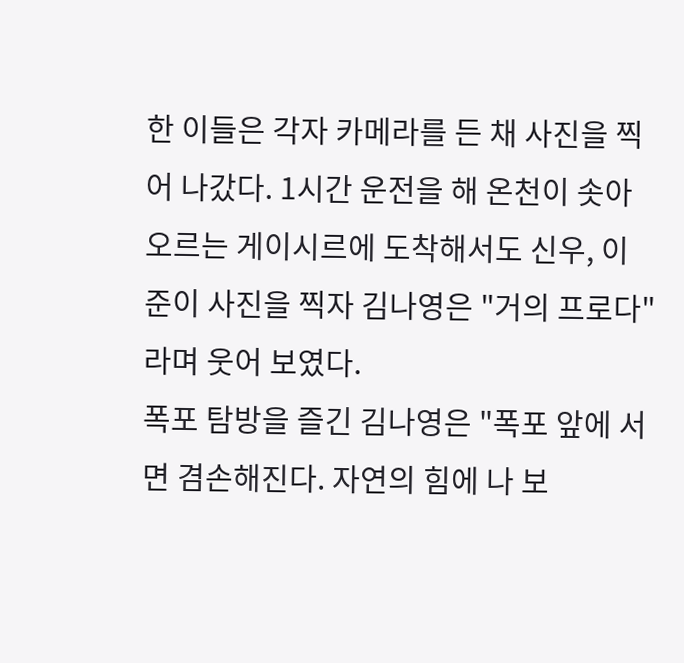한 이들은 각자 카메라를 든 채 사진을 찍어 나갔다. 1시간 운전을 해 온천이 솟아오르는 게이시르에 도착해서도 신우, 이준이 사진을 찍자 김나영은 "거의 프로다"라며 웃어 보였다.
폭포 탐방을 즐긴 김나영은 "폭포 앞에 서면 겸손해진다. 자연의 힘에 나 보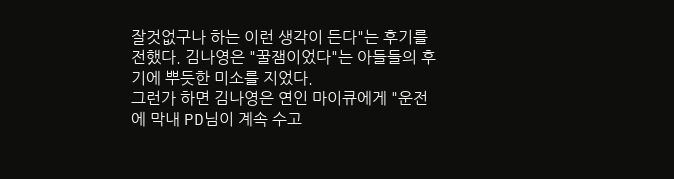잘것없구나 하는 이런 생각이 든다"는 후기를 전했다. 김나영은 "꿀잼이었다"는 아들들의 후기에 뿌듯한 미소를 지었다.
그런가 하면 김나영은 연인 마이큐에게 "운전에 막내 PD님이 계속 수고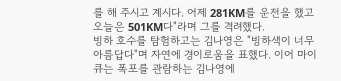를 해 주시고 계시다. 어제 281KM를 운전을 했고 오늘은 501KM다"라며 그를 격려했다.
빙하 호수를 탐험하고는 김나영은 "빙하색이 너무 아름답다"며 자연에 경이로움을 표했다. 이어 마이큐는 폭포를 관람하는 김나영에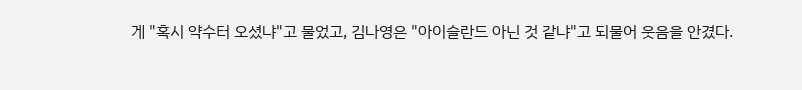게 "혹시 약수터 오셨냐"고 물었고, 김나영은 "아이슬란드 아닌 것 같냐"고 되물어 웃음을 안겼다.